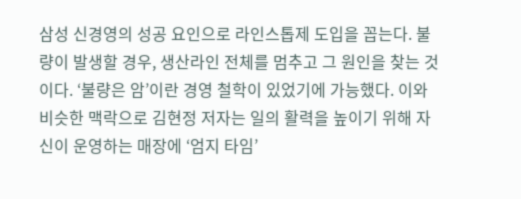삼성 신경영의 성공 요인으로 라인스톱제 도입을 꼽는다. 불량이 발생할 경우, 생산라인 전체를 멈추고 그 원인을 찾는 것이다. ‘불량은 암’이란 경영 철학이 있었기에 가능했다. 이와 비슷한 맥락으로 김현정 저자는 일의 활력을 높이기 위해 자신이 운영하는 매장에 ‘엄지 타임’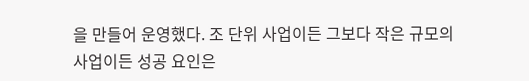을 만들어 운영했다. 조 단위 사업이든 그보다 작은 규모의 사업이든 성공 요인은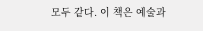모두 같다. 이 책은 예술과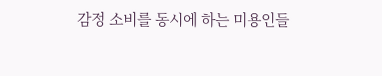감정 소비를 동시에 하는 미용인들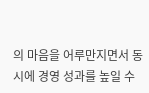의 마음을 어루만지면서 동시에 경영 성과를 높일 수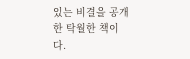있는 비결을 공개한 탁월한 책이다.